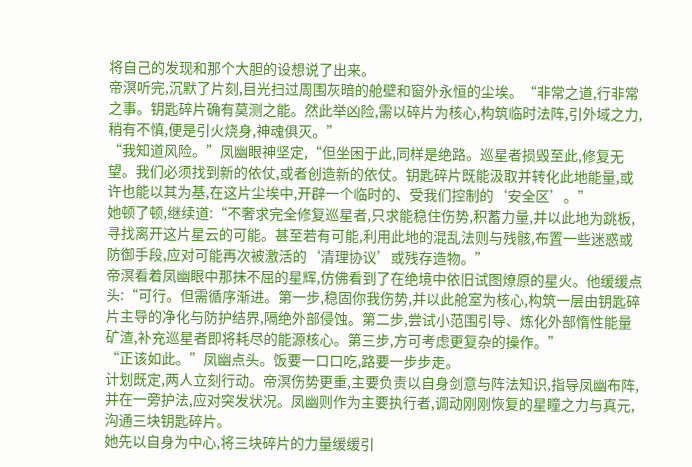将自己的发现和那个大胆的设想说了出来。
帝溟听完,沉默了片刻,目光扫过周围灰暗的舱壁和窗外永恒的尘埃。“非常之道,行非常之事。钥匙碎片确有莫测之能。然此举凶险,需以碎片为核心,构筑临时法阵,引外域之力,稍有不慎,便是引火烧身,神魂俱灭。”
“我知道风险。”凤幽眼神坚定,“但坐困于此,同样是绝路。巡星者损毁至此,修复无望。我们必须找到新的依仗,或者创造新的依仗。钥匙碎片既能汲取并转化此地能量,或许也能以其为基,在这片尘埃中,开辟一个临时的、受我们控制的‘安全区’。”
她顿了顿,继续道:“不奢求完全修复巡星者,只求能稳住伤势,积蓄力量,并以此地为跳板,寻找离开这片星云的可能。甚至若有可能,利用此地的混乱法则与残骸,布置一些迷惑或防御手段,应对可能再次被激活的‘清理协议’或残存造物。”
帝溟看着凤幽眼中那抹不屈的星辉,仿佛看到了在绝境中依旧试图燎原的星火。他缓缓点头:“可行。但需循序渐进。第一步,稳固你我伤势,并以此舱室为核心,构筑一层由钥匙碎片主导的净化与防护结界,隔绝外部侵蚀。第二步,尝试小范围引导、炼化外部惰性能量矿渣,补充巡星者即将耗尽的能源核心。第三步,方可考虑更复杂的操作。”
“正该如此。”凤幽点头。饭要一口口吃,路要一步步走。
计划既定,两人立刻行动。帝溟伤势更重,主要负责以自身剑意与阵法知识,指导凤幽布阵,并在一旁护法,应对突发状况。凤幽则作为主要执行者,调动刚刚恢复的星瞳之力与真元,沟通三块钥匙碎片。
她先以自身为中心,将三块碎片的力量缓缓引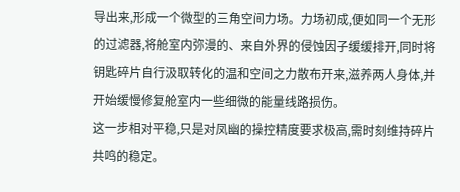导出来,形成一个微型的三角空间力场。力场初成,便如同一个无形的过滤器,将舱室内弥漫的、来自外界的侵蚀因子缓缓排开,同时将钥匙碎片自行汲取转化的温和空间之力散布开来,滋养两人身体,并开始缓慢修复舱室内一些细微的能量线路损伤。
这一步相对平稳,只是对凤幽的操控精度要求极高,需时刻维持碎片共鸣的稳定。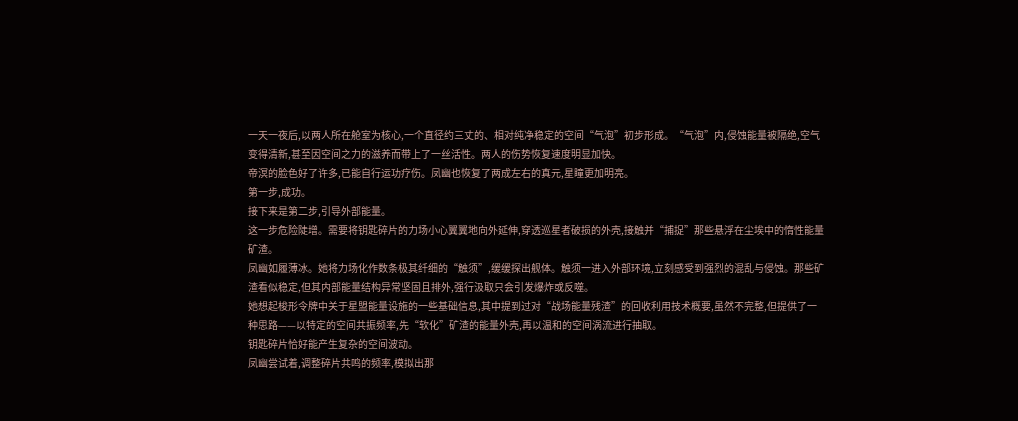一天一夜后,以两人所在舱室为核心,一个直径约三丈的、相对纯净稳定的空间“气泡”初步形成。“气泡”内,侵蚀能量被隔绝,空气变得清新,甚至因空间之力的滋养而带上了一丝活性。两人的伤势恢复速度明显加快。
帝溟的脸色好了许多,已能自行运功疗伤。凤幽也恢复了两成左右的真元,星瞳更加明亮。
第一步,成功。
接下来是第二步,引导外部能量。
这一步危险陡增。需要将钥匙碎片的力场小心翼翼地向外延伸,穿透巡星者破损的外壳,接触并“捕捉”那些悬浮在尘埃中的惰性能量矿渣。
凤幽如履薄冰。她将力场化作数条极其纤细的“触须”,缓缓探出舰体。触须一进入外部环境,立刻感受到强烈的混乱与侵蚀。那些矿渣看似稳定,但其内部能量结构异常坚固且排外,强行汲取只会引发爆炸或反噬。
她想起梭形令牌中关于星盟能量设施的一些基础信息,其中提到过对“战场能量残渣”的回收利用技术概要,虽然不完整,但提供了一种思路——以特定的空间共振频率,先“软化”矿渣的能量外壳,再以温和的空间涡流进行抽取。
钥匙碎片恰好能产生复杂的空间波动。
凤幽尝试着,调整碎片共鸣的频率,模拟出那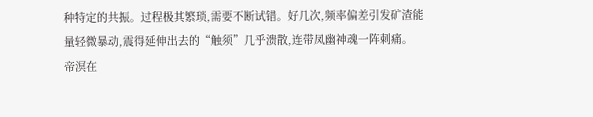种特定的共振。过程极其繁琐,需要不断试错。好几次,频率偏差引发矿渣能量轻微暴动,震得延伸出去的“触须”几乎溃散,连带凤幽神魂一阵刺痛。
帝溟在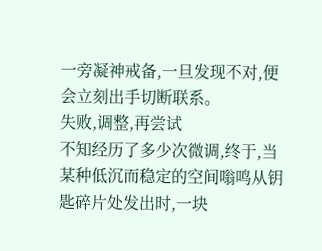一旁凝神戒备,一旦发现不对,便会立刻出手切断联系。
失败,调整,再尝试
不知经历了多少次微调,终于,当某种低沉而稳定的空间嗡鸣从钥匙碎片处发出时,一块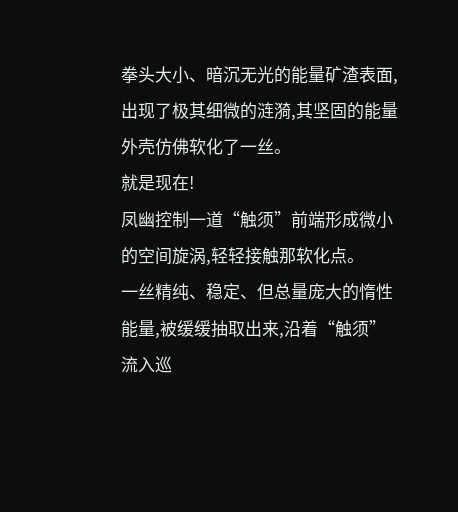拳头大小、暗沉无光的能量矿渣表面,出现了极其细微的涟漪,其坚固的能量外壳仿佛软化了一丝。
就是现在!
凤幽控制一道“触须”前端形成微小的空间旋涡,轻轻接触那软化点。
一丝精纯、稳定、但总量庞大的惰性能量,被缓缓抽取出来,沿着“触须”流入巡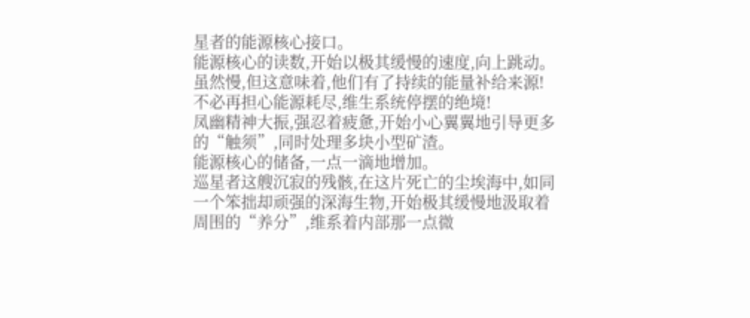星者的能源核心接口。
能源核心的读数,开始以极其缓慢的速度,向上跳动。
虽然慢,但这意味着,他们有了持续的能量补给来源!不必再担心能源耗尽,维生系统停摆的绝境!
凤幽精神大振,强忍着疲惫,开始小心翼翼地引导更多的“触须”,同时处理多块小型矿渣。
能源核心的储备,一点一滴地增加。
巡星者这艘沉寂的残骸,在这片死亡的尘埃海中,如同一个笨拙却顽强的深海生物,开始极其缓慢地汲取着周围的“养分”,维系着内部那一点微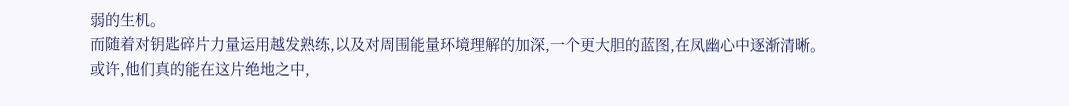弱的生机。
而随着对钥匙碎片力量运用越发熟练,以及对周围能量环境理解的加深,一个更大胆的蓝图,在凤幽心中逐渐清晰。
或许,他们真的能在这片绝地之中,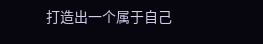打造出一个属于自己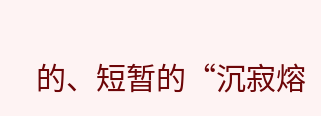的、短暂的“沉寂熔